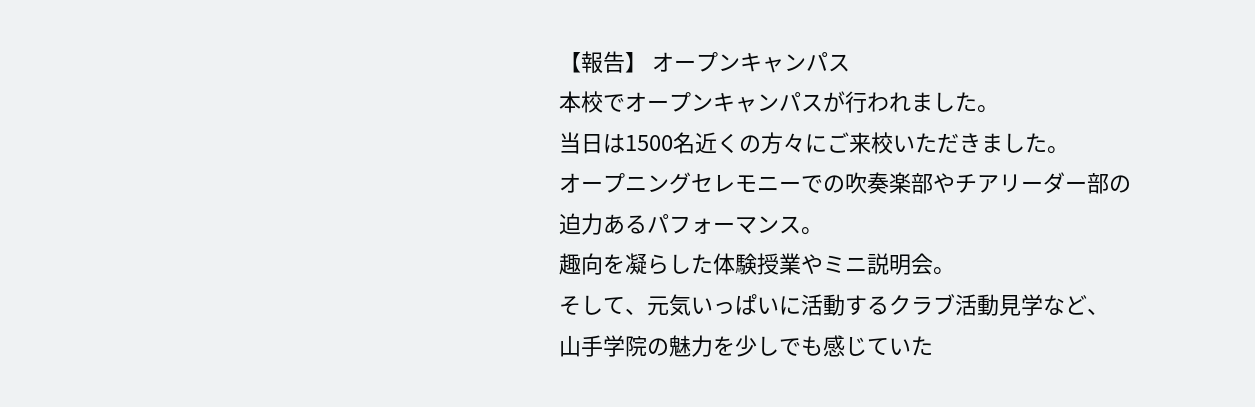【報告】 オープンキャンパス
本校でオープンキャンパスが行われました。
当日は1500名近くの方々にご来校いただきました。
オープニングセレモニーでの吹奏楽部やチアリーダー部の
迫力あるパフォーマンス。
趣向を凝らした体験授業やミニ説明会。
そして、元気いっぱいに活動するクラブ活動見学など、
山手学院の魅力を少しでも感じていた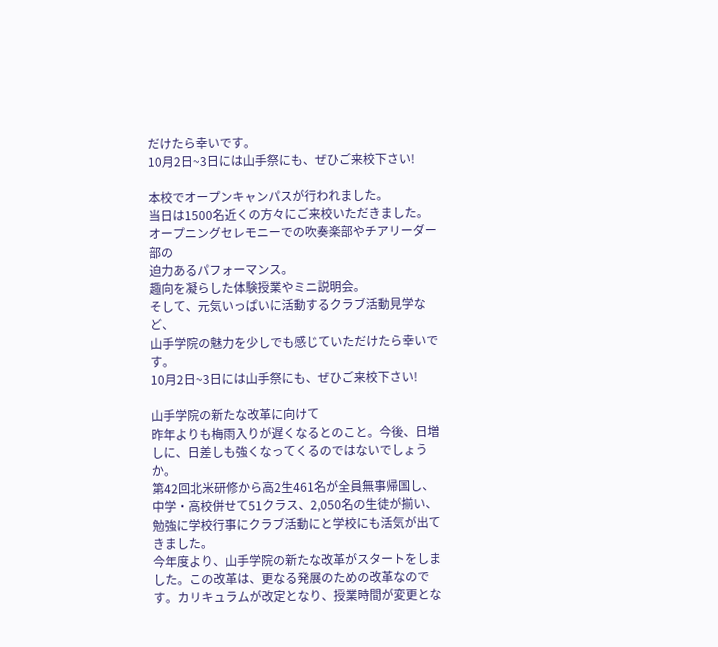だけたら幸いです。
10月2日~3日には山手祭にも、ぜひご来校下さい!

本校でオープンキャンパスが行われました。
当日は1500名近くの方々にご来校いただきました。
オープニングセレモニーでの吹奏楽部やチアリーダー部の
迫力あるパフォーマンス。
趣向を凝らした体験授業やミニ説明会。
そして、元気いっぱいに活動するクラブ活動見学など、
山手学院の魅力を少しでも感じていただけたら幸いです。
10月2日~3日には山手祭にも、ぜひご来校下さい!

山手学院の新たな改革に向けて
昨年よりも梅雨入りが遅くなるとのこと。今後、日増しに、日差しも強くなってくるのではないでしょうか。
第42回北米研修から高2生461名が全員無事帰国し、中学・高校併せて51クラス、2,050名の生徒が揃い、勉強に学校行事にクラブ活動にと学校にも活気が出てきました。
今年度より、山手学院の新たな改革がスタートをしました。この改革は、更なる発展のための改革なのです。カリキュラムが改定となり、授業時間が変更とな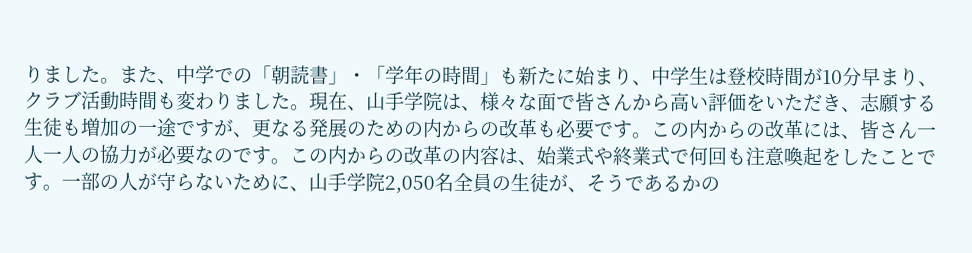りました。また、中学での「朝読書」・「学年の時間」も新たに始まり、中学生は登校時間が10分早まり、クラブ活動時間も変わりました。現在、山手学院は、様々な面で皆さんから高い評価をいただき、志願する生徒も増加の一途ですが、更なる発展のための内からの改革も必要です。この内からの改革には、皆さん一人一人の協力が必要なのです。この内からの改革の内容は、始業式や終業式で何回も注意喚起をしたことです。一部の人が守らないために、山手学院2,050名全員の生徒が、そうであるかの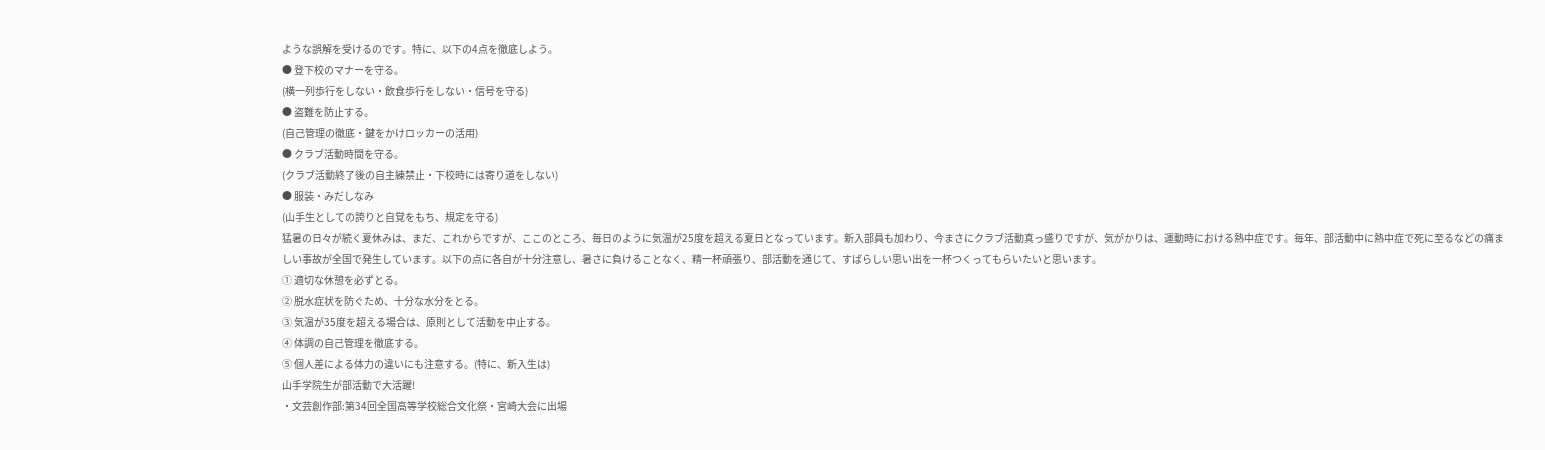ような誤解を受けるのです。特に、以下の4点を徹底しよう。
● 登下校のマナーを守る。
(横一列歩行をしない・飲食歩行をしない・信号を守る)
● 盗難を防止する。
(自己管理の徹底・鍵をかけロッカーの活用)
● クラブ活動時間を守る。
(クラブ活動終了後の自主練禁止・下校時には寄り道をしない)
● 服装・みだしなみ
(山手生としての誇りと自覚をもち、規定を守る)
猛暑の日々が続く夏休みは、まだ、これからですが、ここのところ、毎日のように気温が25度を超える夏日となっています。新入部員も加わり、今まさにクラブ活動真っ盛りですが、気がかりは、運動時における熱中症です。毎年、部活動中に熱中症で死に至るなどの痛ましい事故が全国で発生しています。以下の点に各自が十分注意し、暑さに負けることなく、精一杯頑張り、部活動を通じて、すばらしい思い出を一杯つくってもらいたいと思います。
① 適切な休憩を必ずとる。
② 脱水症状を防ぐため、十分な水分をとる。
③ 気温が35度を超える場合は、原則として活動を中止する。
④ 体調の自己管理を徹底する。
⑤ 個人差による体力の違いにも注意する。(特に、新入生は)
山手学院生が部活動で大活躍!
・文芸創作部:第34回全国高等学校総合文化祭・宮崎大会に出場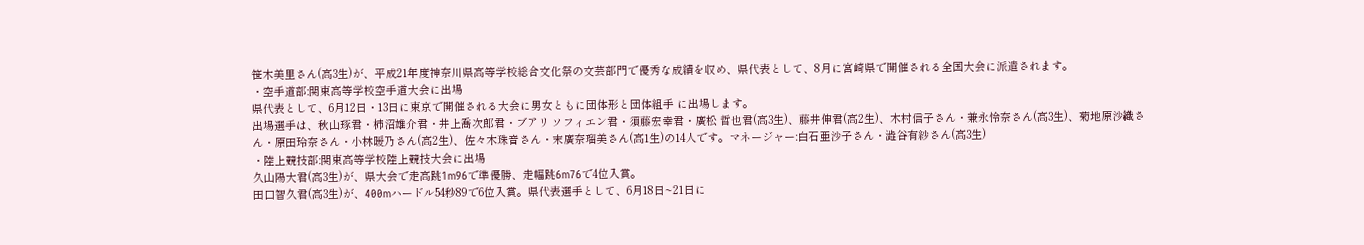笹木美里さん(高3生)が、平成21年度神奈川県高等学校総合文化祭の文芸部門で優秀な成績を収め、県代表として、8月に宮崎県で開催される全国大会に派遣されます。
・空手道部:関東高等学校空手道大会に出場
県代表として、6月12日・13日に東京で開催される大会に男女ともに団体形と団体組手 に出場します。
出場選手は、秋山琢君・柿沼雄介君・井上喬次郎君・ブアリ ソフィエン君・須藤宏幸君・廣松 哲也君(高3生)、藤井伸君(高2生)、木村信子さん・兼永怜奈さん(高3生)、菊地原沙織さん・原田玲奈さん・小林暖乃さん(高2生)、佐々木珠音さん・末廣奈瑠美さん(高1生)の14人です。マネージャー:白石亜沙子さん・澁谷有紗さん(高3生)
・陸上競技部:関東高等学校陸上競技大会に出場
久山陽大君(高3生)が、県大会で走高跳1m96で準優勝、走幅跳6m76で4位入賞。
田口智久君(高3生)が、400mハードル54秒89で6位入賞。県代表選手として、6月18日~21日に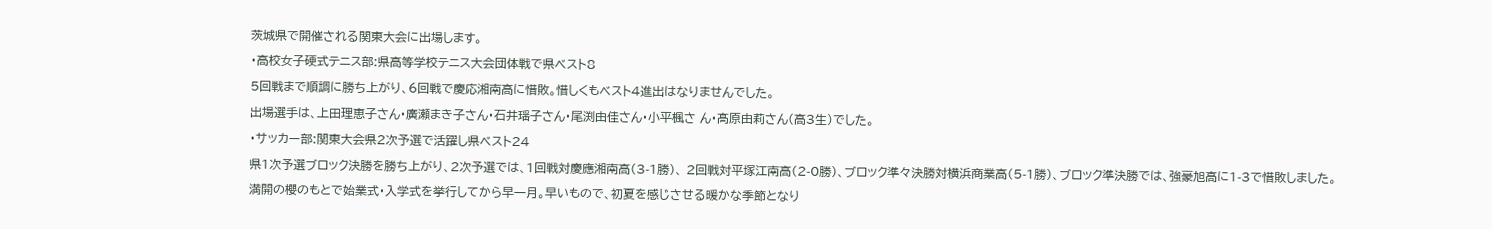茨城県で開催される関東大会に出場します。
・高校女子硬式テニス部:県高等学校テニス大会団体戦で県ベスト8
5回戦まで順調に勝ち上がり、6回戦で慶応湘南高に惜敗。惜しくもベスト4進出はなりませんでした。
出場選手は、上田理恵子さん・廣瀬まき子さん・石井瑶子さん・尾渕由佳さん・小平楓さ ん・髙原由莉さん(高3生)でした。
・サッカー部:関東大会県2次予選で活躍し県ベスト24
県1次予選ブロック決勝を勝ち上がり、2次予選では、1回戦対慶應湘南高(3-1勝)、 2回戦対平塚江南高(2-0勝)、ブロック準々決勝対横浜商業高(5-1勝)、ブロック準決勝では、強豪旭高に1-3で惜敗しました。
満開の櫻のもとで始業式・入学式を挙行してから早一月。早いもので、初夏を感じさせる暖かな季節となり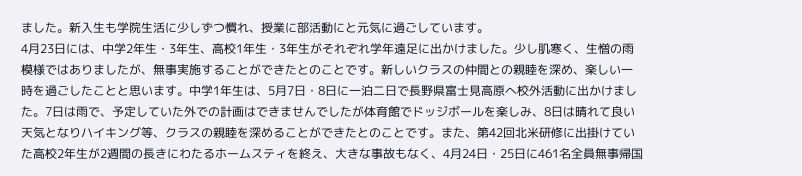ました。新入生も学院生活に少しずつ慣れ、授業に部活動にと元気に過ごしています。
4月23日には、中学2年生・3年生、高校1年生・3年生がそれぞれ学年遠足に出かけました。少し肌寒く、生憎の雨模様ではありましたが、無事実施することができたとのことです。新しいクラスの仲間との親睦を深め、楽しい一時を過ごしたことと思います。中学1年生は、5月7日・8日に一泊二日で長野県富士見高原へ校外活動に出かけました。7日は雨で、予定していた外での計画はできませんでしたが体育館でドッジボールを楽しみ、8日は晴れて良い天気となりハイキング等、クラスの親睦を深めることができたとのことです。また、第42回北米研修に出掛けていた高校2年生が2週間の長きにわたるホームスティを終え、大きな事故もなく、4月24日・25日に461名全員無事帰国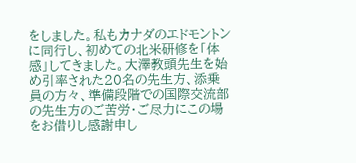をしました。私もカナダのエドモントンに同行し、初めての北米研修を「体感」してきました。大澤教頭先生を始め引率された20名の先生方、添乗員の方々、準備段階での国際交流部の先生方のご苦労・ご尽力にこの場をお借りし感謝申し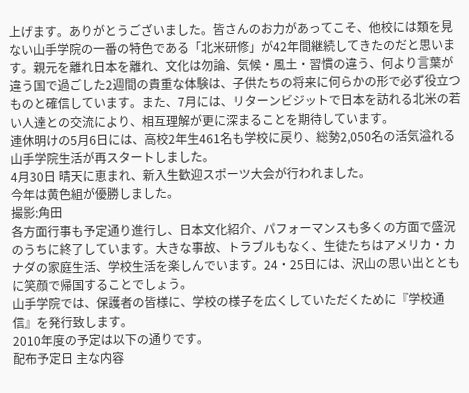上げます。ありがとうございました。皆さんのお力があってこそ、他校には類を見ない山手学院の一番の特色である「北米研修」が42年間継続してきたのだと思います。親元を離れ日本を離れ、文化は勿論、気候・風土・習慣の違う、何より言葉が違う国で過ごした2週間の貴重な体験は、子供たちの将来に何らかの形で必ず役立つものと確信しています。また、7月には、リターンビジットで日本を訪れる北米の若い人達との交流により、相互理解が更に深まることを期待しています。
連休明けの5月6日には、高校2年生461名も学校に戻り、総勢2,050名の活気溢れる山手学院生活が再スタートしました。
4月30日 晴天に恵まれ、新入生歓迎スポーツ大会が行われました。
今年は黄色組が優勝しました。
撮影:角田
各方面行事も予定通り進行し、日本文化紹介、パフォーマンスも多くの方面で盛況のうちに終了しています。大きな事故、トラブルもなく、生徒たちはアメリカ・カナダの家庭生活、学校生活を楽しんでいます。24・25日には、沢山の思い出とともに笑顔で帰国することでしょう。
山手学院では、保護者の皆様に、学校の様子を広くしていただくために『学校通信』を発行致します。
2010年度の予定は以下の通りです。
配布予定日 主な内容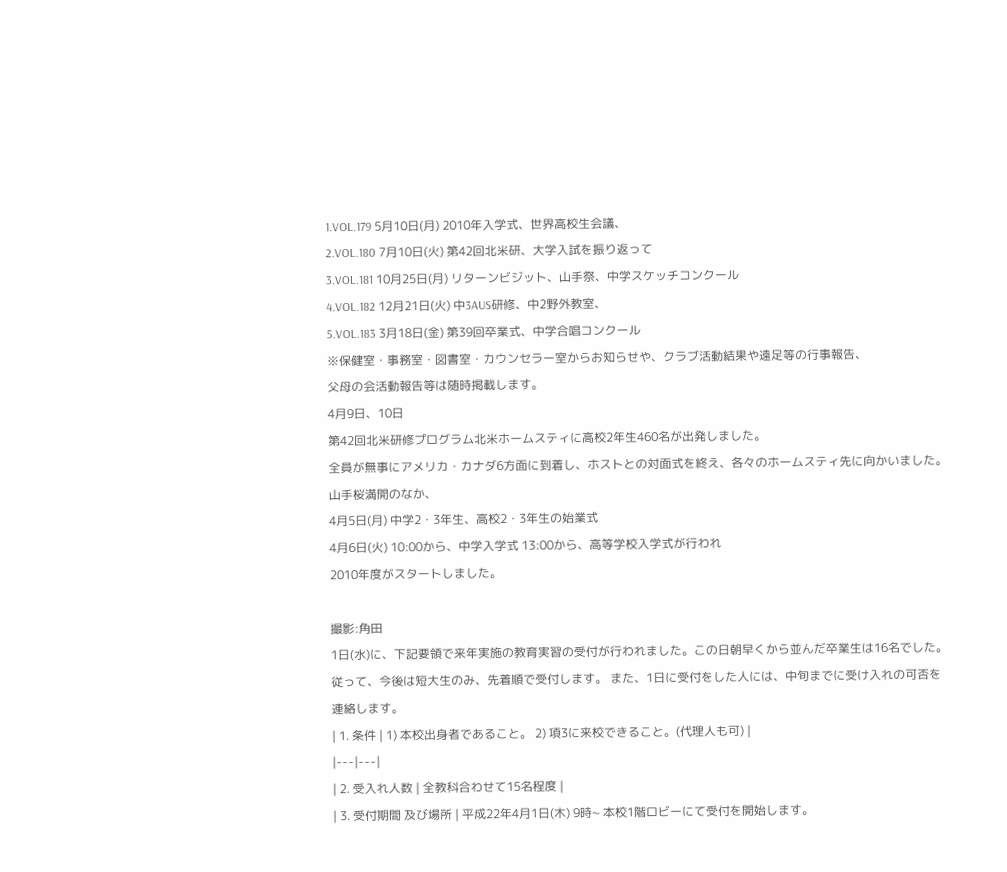1.VOL.179 5月10日(月) 2010年入学式、世界高校生会議、
2.VOL.180 7月10日(火) 第42回北米研、大学入試を振り返って
3.VOL.181 10月25日(月) リターンビジット、山手祭、中学スケッチコンクール
4.VOL.182 12月21日(火) 中3AUS研修、中2野外教室、
5.VOL.183 3月18日(金) 第39回卒業式、中学合唱コンクール
※保健室・事務室・図書室・カウンセラー室からお知らせや、クラブ活動結果や遠足等の行事報告、
父母の会活動報告等は随時掲載します。
4月9日、10日
第42回北米研修プログラム北米ホームスティに高校2年生460名が出発しました。
全員が無事にアメリカ・カナダ6方面に到着し、ホストとの対面式を終え、各々のホームスティ先に向かいました。
山手桜満開のなか、
4月5日(月) 中学2・3年生、高校2・3年生の始業式
4月6日(火) 10:00から、中学入学式 13:00から、高等学校入学式が行われ
2010年度がスタートしました。

撮影:角田
1日(水)に、下記要領で来年実施の教育実習の受付が行われました。この日朝早くから並んだ卒業生は16名でした。従って、今後は短大生のみ、先着順で受付します。 また、1日に受付をした人には、中旬までに受け入れの可否を連絡します。
| 1. 条件 | 1) 本校出身者であること。 2) 項3に来校できること。(代理人も可) |
|---|---|
| 2. 受入れ人数 | 全教科合わせて15名程度 |
| 3. 受付期間 及び場所 | 平成22年4月1日(木) 9時~ 本校1階ロビーにて受付を開始します。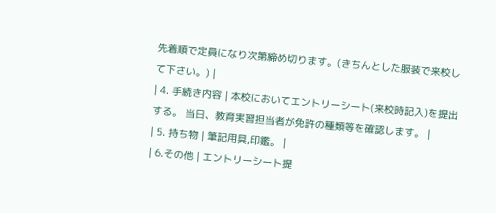先着順で定員になり次第締め切ります。(きちんとした服装で来校して下さい。) |
| 4. 手続き内容 | 本校においてエントリーシート(来校時記入)を提出する。 当日、教育実習担当者が免許の種類等を確認します。 |
| 5. 持ち物 | 筆記用具,印鑑。 |
| 6.その他 | エントリーシート提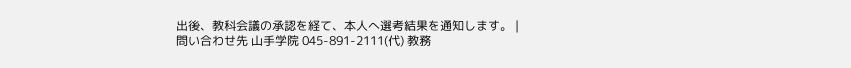出後、教科会議の承認を経て、本人へ選考結果を通知します。 |
問い合わせ先 山手学院 045-891-2111(代) 教務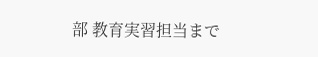部 教育実習担当まで